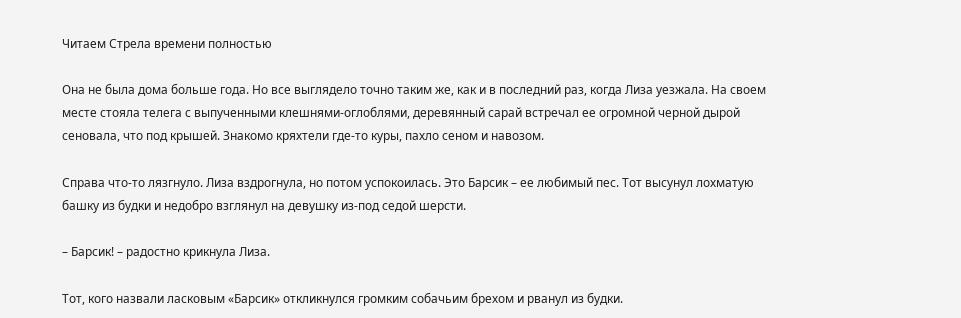Читаем Стрела времени полностью

Она не была дома больше года. Но все выглядело точно таким же, как и в последний раз, когда Лиза уезжала. На своем месте стояла телега с выпученными клешнями-оглоблями, деревянный сарай встречал ее огромной черной дырой сеновала, что под крышей. Знакомо кряхтели где-то куры, пахло сеном и навозом.

Справа что-то лязгнуло. Лиза вздрогнула, но потом успокоилась. Это Барсик – ее любимый пес. Тот высунул лохматую башку из будки и недобро взглянул на девушку из-под седой шерсти.

– Барсик! – радостно крикнула Лиза.

Тот, кого назвали ласковым «Барсик» откликнулся громким собачьим брехом и рванул из будки.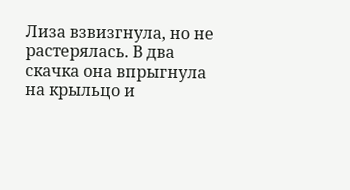Лиза взвизгнула, но не растерялась. В два скачка она впрыгнула на крыльцо и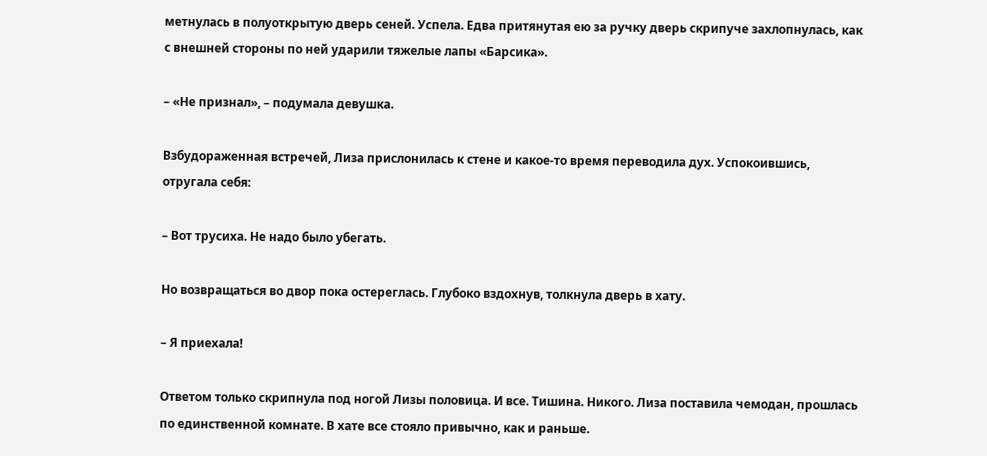метнулась в полуоткрытую дверь сеней. Успела. Едва притянутая ею за ручку дверь скрипуче захлопнулась, как с внешней стороны по ней ударили тяжелые лапы «Барсика».

– «Не признал», – подумала девушка.

Взбудораженная встречей, Лиза прислонилась к стене и какое-то время переводила дух. Успокоившись, отругала себя:

– Вот трусиха. Не надо было убегать.

Но возвращаться во двор пока остереглась. Глубоко вздохнув, толкнула дверь в хату.

– Я приехала!

Ответом только скрипнула под ногой Лизы половица. И все. Тишина. Никого. Лиза поставила чемодан, прошлась по единственной комнате. В хате все стояло привычно, как и раньше.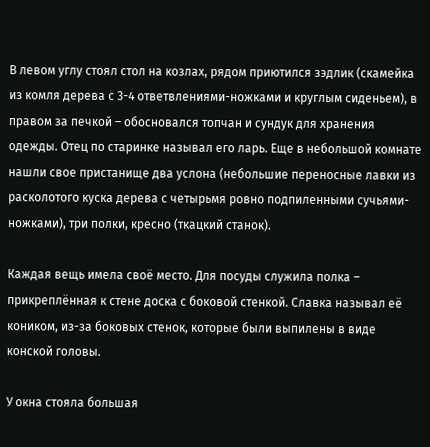В левом углу стоял стол на козлах, рядом приютился зэдлик (скамейка из комля дерева с 3-4 ответвлениями-ножками и круглым сиденьем), в правом за печкой – обосновался топчан и сундук для хранения одежды. Отец по старинке называл его ларь. Еще в небольшой комнате нашли свое пристанище два услона (небольшие переносные лавки из расколотого куска дерева с четырьмя ровно подпиленными сучьями-ножками), три полки, кресно (ткацкий станок).

Каждая вещь имела своё место. Для посуды служила полка – прикреплённая к стене доска с боковой стенкой. Славка называл её коником, из-за боковых стенок, которые были выпилены в виде конской головы.

У окна стояла большая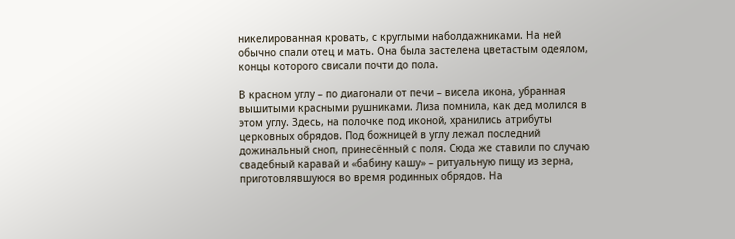никелированная кровать, с круглыми наболдажниками. На ней обычно спали отец и мать. Она была застелена цветастым одеялом, концы которого свисали почти до пола.

В красном углу – по диагонали от печи – висела икона, убранная вышитыми красными рушниками. Лиза помнила, как дед молился в этом углу. Здесь, на полочке под иконой, хранились атрибуты церковных обрядов. Под божницей в углу лежал последний дожинальный сноп, принесённый с поля. Сюда же ставили по случаю свадебный каравай и «бабину кашу» – ритуальную пищу из зерна, приготовлявшуюся во время родинных обрядов. На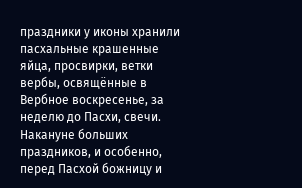праздники у иконы хранили пасхальные крашенные яйца, просвирки, ветки вербы, освящённые в Вербное воскресенье, за неделю до Пасхи, свечи. Накануне больших праздников, и особенно, перед Пасхой божницу и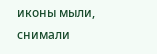иконы мыли, снимали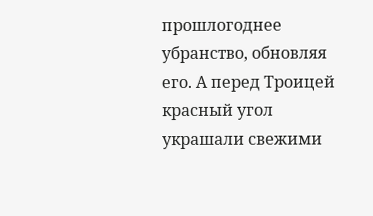прошлогоднее убранство, обновляя его. А перед Троицей красный угол украшали свежими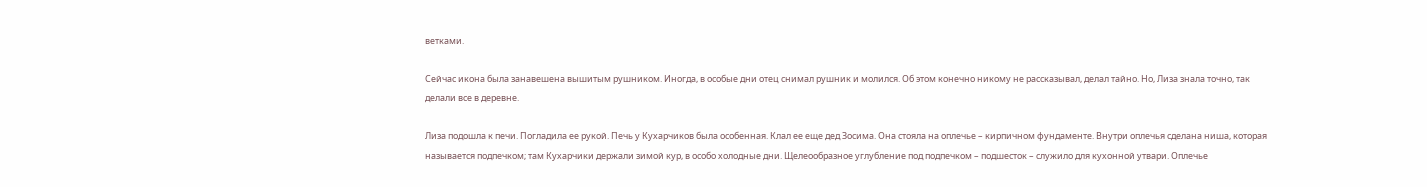ветками.

Сейчас икона была занавешена вышитым рушником. Иногда, в особые дни отец снимал рушник и молился. Об этом конечно никому не рассказывал, делал тайно. Но, Лиза знала точно, так делали все в деревне.

Лиза подошла к печи. Погладила ее рукой. Печь у Кухарчиков была особенная. Клал ее еще дед Зосима. Она стояла на оплечье – кирпичном фундаменте. Внутри оплечья сделана ниша, которая называется подпечком; там Кухарчики держали зимой кур, в особо холодные дни. Щелеообразное углубление под подпечком – подшесток – служило для кухонной утвари. Оплечье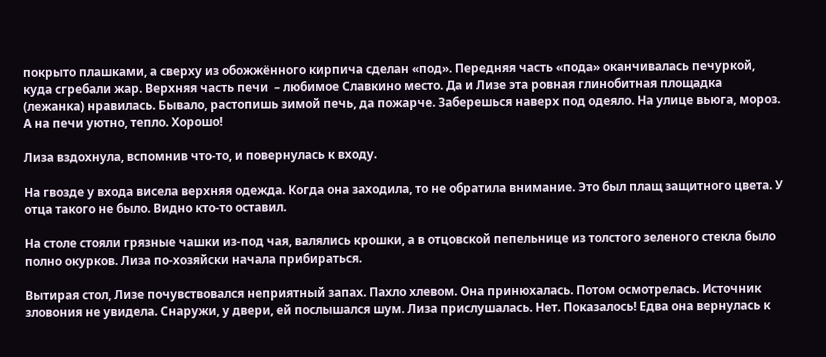покрыто плашками, а сверху из обожжённого кирпича сделан «под». Передняя часть «пода» оканчивалась печуркой, куда сгребали жар. Верхняя часть печи  – любимое Славкино место. Да и Лизе эта ровная глинобитная площадка (лежанка) нравилась. Бывало, растопишь зимой печь, да пожарче. Заберешься наверх под одеяло. На улице вьюга, мороз. А на печи уютно, тепло. Хорошо!

Лиза вздохнула, вспомнив что-то, и повернулась к входу.

На гвозде у входа висела верхняя одежда. Когда она заходила, то не обратила внимание. Это был плащ защитного цвета. У отца такого не было. Видно кто-то оставил.

На столе стояли грязные чашки из-под чая, валялись крошки, а в отцовской пепельнице из толстого зеленого стекла было полно окурков. Лиза по-хозяйски начала прибираться.

Вытирая стол, Лизе почувствовался неприятный запах. Пахло хлевом. Она принюхалась. Потом осмотрелась. Источник зловония не увидела. Снаружи, у двери, ей послышался шум. Лиза прислушалась. Нет. Показалось! Едва она вернулась к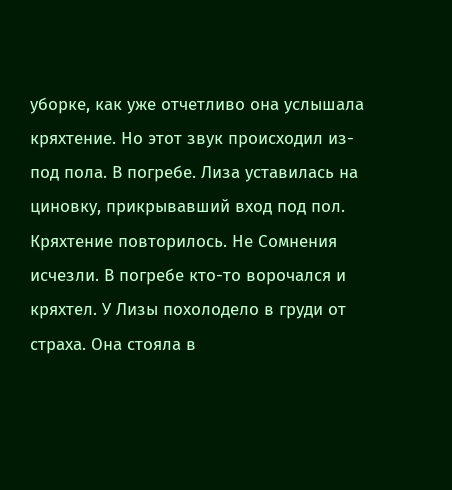уборке, как уже отчетливо она услышала кряхтение. Но этот звук происходил из-под пола. В погребе. Лиза уставилась на циновку, прикрывавший вход под пол. Кряхтение повторилось. Не Сомнения исчезли. В погребе кто-то ворочался и кряхтел. У Лизы похолодело в груди от страха. Она стояла в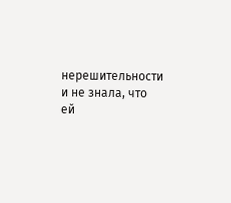нерешительности и не знала, что ей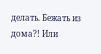делать. Бежать из дома?! Или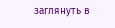заглянуть в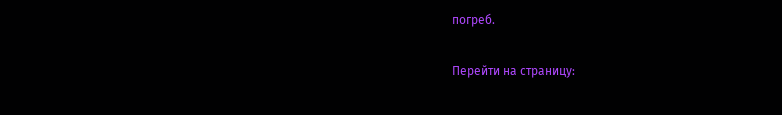погреб.

Перейти на страницу: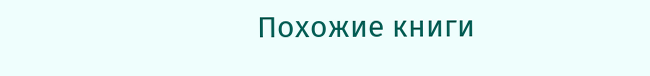Похожие книги